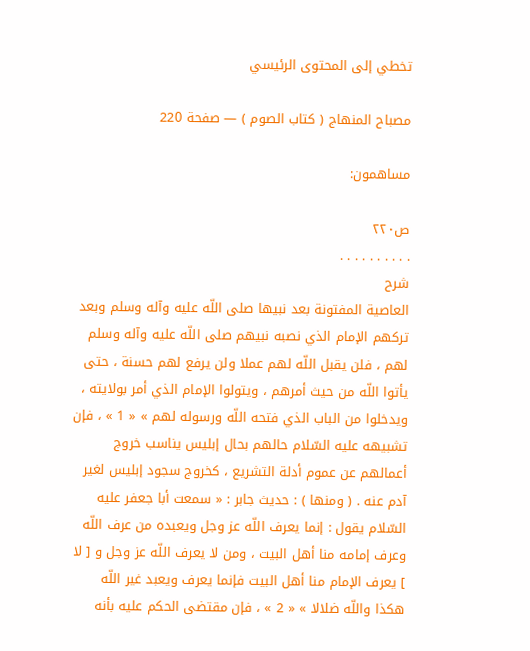تخطي إلى المحتوى الرئيسي

مصباح المنهاج ( كتاب الصوم ) — صفحة 220

مساهمون:

ص٢٢٠
. . . . . . . . . .
شرح
العاصية المفتونة بعد نبيها صلى اللّه عليه وآله وسلم وبعد تركهم الإمام الذي نصبه نبيهم صلى اللّه عليه وآله وسلم لهم ، فلن يقبل اللّه لهم عملا ولن يرفع لهم حسنة ، حتى يأتوا اللّه من حيث أمرهم ، ويتولوا الإمام الذي أمر بولايته ، ويدخلوا من الباب الذي فتحه اللّه ورسوله لهم » « 1 » ، فإن تشبيهه عليه السّلام حالهم بحال إبليس يناسب خروج أعمالهم عن عموم أدلة التشريع ، كخروج سجود إبليس لغير آدم عنه . ( ومنها ) : حديث جابر : « سمعت أبا جعفر عليه السّلام يقول : إنما يعرف اللّه عز وجل ويعبده من عرف اللّه وعرف إمامه منا أهل البيت ، ومن لا يعرف اللّه عز وجل و [ لا ] يعرف الإمام منا أهل البيت فإنما يعرف ويعبد غير اللّه هكذا واللّه ضلالا » « 2 » ، فإن مقتضى الحكم عليه بأنه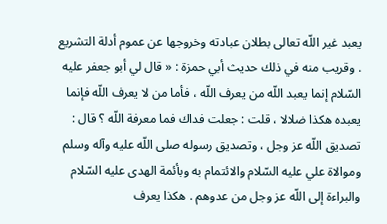يعبد غير اللّه تعالى بطلان عبادته وخروجها عن عموم أدلة التشريع . وقريب منه في ذلك حديث أبي حمزة : « قال لي أبو جعفر عليه السّلام إنما يعبد اللّه من يعرف اللّه ، فأما من لا يعرف اللّه فإنما يعبده هكذا ضلالا ، قلت : جعلت فداك فما معرفة اللّه ؟ قال : تصديق اللّه عز وجل ، وتصديق رسوله صلى اللّه عليه وآله وسلم وموالاة علي عليه السّلام والائتمام به وبأئمة الهدى عليه السّلام والبراءة إلى اللّه عز وجل من عدوهم . هكذا يعرف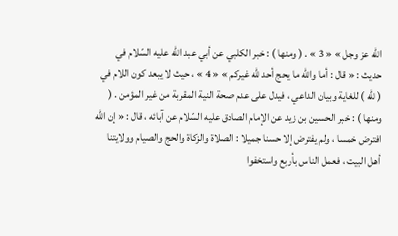اللّه عز وجل » « 3 » . ( ومنها ) : خبر الكلبي عن أبي عبد اللّه عليه السّلام في حديث : « قال : أما واللّه ما يحج أحد للّه غيركم » « 4 » ، حيث لا يبعد كون اللام في ( للّه ) للغاية وبيان الداعي ، فيدل على عدم صحة النية المقربة من غير المؤمن . ( ومنها ) : خبر الحسين بن زيد عن الإمام الصادق عليه السّلام عن آبائه ، قال : « إن اللّه افترض خمسا ، ولم يفترض إلا حسنا جميلا : الصلاة والزكاة والحج والصيام وولايتنا أهل البيت ، فعمل الناس بأربع واستخفوا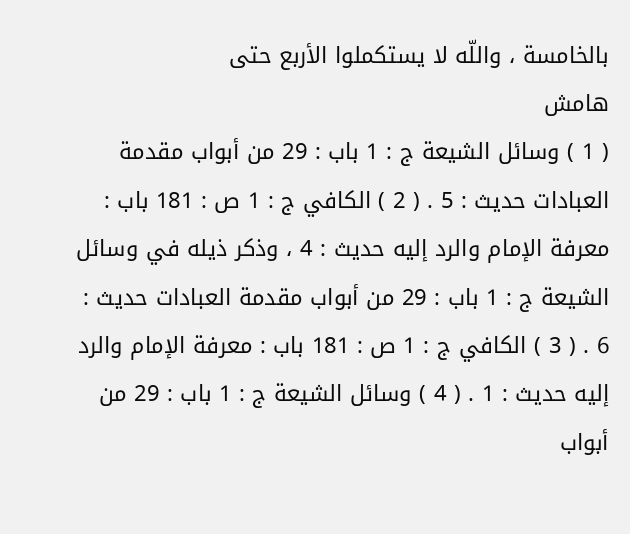بالخامسة ، واللّه لا يستكملوا الأربع حتى
هامش
( 1 ) وسائل الشيعة ج : 1 باب : 29 من أبواب مقدمة العبادات حديث : 5 . ( 2 ) الكافي ج : 1 ص : 181 باب : معرفة الإمام والرد إليه حديث : 4 ، وذكر ذيله في وسائل الشيعة ج : 1 باب : 29 من أبواب مقدمة العبادات حديث : 6 . ( 3 ) الكافي ج : 1 ص : 181 باب : معرفة الإمام والرد إليه حديث : 1 . ( 4 ) وسائل الشيعة ج : 1 باب : 29 من أبواب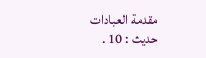مقدمة العبادات حديث : 10 .